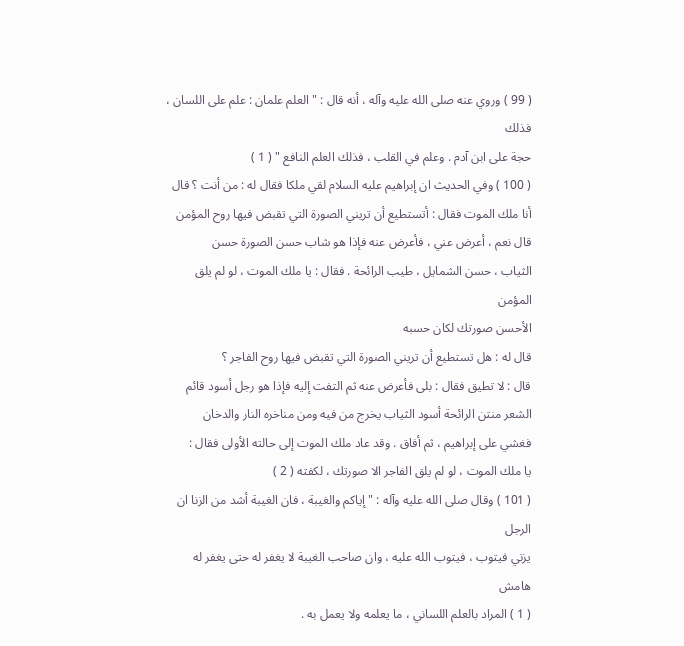( 99 ) وروي عنه صلى الله عليه وآله ، أنه قال : " العلم علمان : علم على اللسان ، فذلك
حجة على ابن آدم . وعلم في القلب ، فذلك العلم النافع " ( 1 )
( 100 ) وفي الحديث ان إبراهيم عليه السلام لقي ملكا فقال له : من أنت ؟ قال
أنا ملك الموت فقال : أتستطيع أن تريني الصورة التي تقبض فيها روح المؤمن
قال نعم ، أعرض عني ، فأعرض عنه فإذا هو شاب حسن الصورة حسن
الثياب ، حسن الشمايل ، طيب الرائحة . فقال : يا ملك الموت ، لو لم يلق المؤمن
الأحسن صورتك لكان حسبه
قال له : هل تستطيع أن تريني الصورة التي تقبض فيها روح الفاجر ؟
قال : لا تطيق فقال : بلى فأعرض عنه ثم التفت إليه فإذا هو رجل أسود قائم
الشعر منتن الرائحة أسود الثياب يخرج من فيه ومن مناخره النار والدخان
فغشي على إبراهيم ، ثم أفاق . وقد عاد ملك الموت إلى حالته الأولى فقال :
يا ملك الموت ، لو لم يلق الفاجر الا صورتك ، لكفته ( 2 )
( 101 ) وقال صلى الله عليه وآله : " إياكم والغيبة ، فان الغيبة أشد من الزنا ان الرجل
يزني فيتوب ، فيتوب الله عليه ، وان صاحب الغيبة لا يغفر له حتى يغفر له
هامش
( 1 ) المراد بالعلم اللساني ، ما يعلمه ولا يعمل به .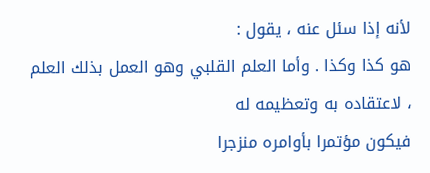لأنه إذا سئل عنه ، يقول :
هو كذا وكذا . وأما العلم القلبي وهو العمل بذلك العلم ، لاعتقاده به وتعظيمه له
فيكون مؤتمرا بأوامره منزجرا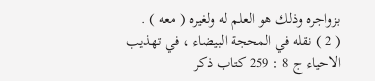بزواجره وذلك هو العلم له ولغيره ( معه ) .
( 2 ) نقله في المحجة البيضاء ، في تهذيب الاحياء ج 8 : 259 كتاب ذكر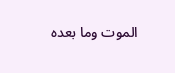الموت وما بعده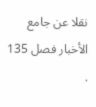نقلا عن جامع الأخبار فصل 135 .